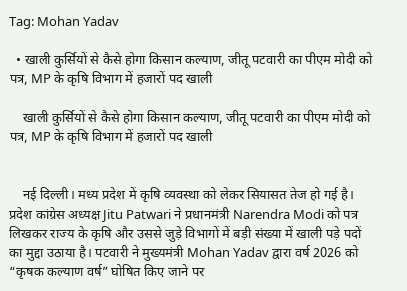Tag: Mohan Yadav

  • खाली कुर्सियों से कैसे होगा किसान कल्याण, जीतू पटवारी का पीएम मोदी को पत्र, MP के कृषि विभाग में हजारों पद खाली

    खाली कुर्सियों से कैसे होगा किसान कल्याण, जीतू पटवारी का पीएम मोदी को पत्र, MP के कृषि विभाग में हजारों पद खाली


    नई दिल्ली। मध्य प्रदेश में कृषि व्यवस्था को लेकर सियासत तेज हो गई है। प्रदेश कांग्रेस अध्यक्ष Jitu Patwari ने प्रधानमंत्री Narendra Modi को पत्र लिखकर राज्य के कृषि और उससे जुड़े विभागों में बड़ी संख्या में खाली पड़े पदों का मुद्दा उठाया है। पटवारी ने मुख्यमंत्री Mohan Yadav द्वारा वर्ष 2026 को “कृषक कल्याण वर्ष” घोषित किए जाने पर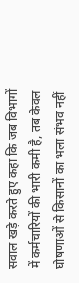सवाल खड़े करते हुए कहा कि जब विभागों में कर्मचारियों की भारी कमी है, तब केवल घोषणाओं से किसानों का भला संभव नहीं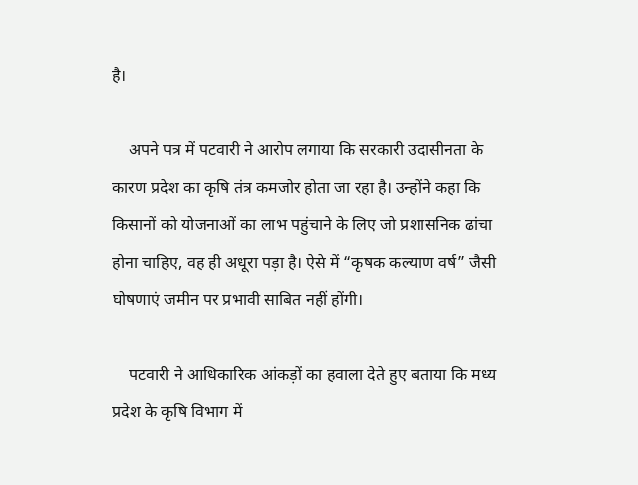है।

    अपने पत्र में पटवारी ने आरोप लगाया कि सरकारी उदासीनता के कारण प्रदेश का कृषि तंत्र कमजोर होता जा रहा है। उन्होंने कहा कि किसानों को योजनाओं का लाभ पहुंचाने के लिए जो प्रशासनिक ढांचा होना चाहिए, वह ही अधूरा पड़ा है। ऐसे में “कृषक कल्याण वर्ष” जैसी घोषणाएं जमीन पर प्रभावी साबित नहीं होंगी।

    पटवारी ने आधिकारिक आंकड़ों का हवाला देते हुए बताया कि मध्य प्रदेश के कृषि विभाग में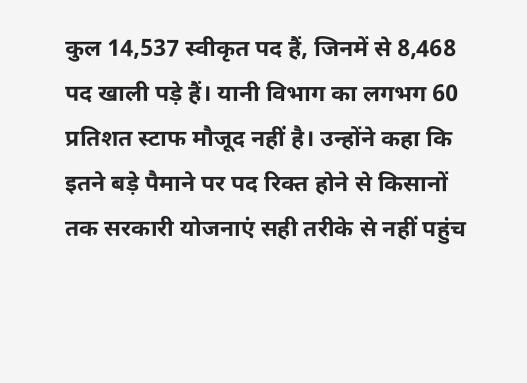कुल 14,537 स्वीकृत पद हैं, जिनमें से 8,468 पद खाली पड़े हैं। यानी विभाग का लगभग 60 प्रतिशत स्टाफ मौजूद नहीं है। उन्होंने कहा कि इतने बड़े पैमाने पर पद रिक्त होने से किसानों तक सरकारी योजनाएं सही तरीके से नहीं पहुंच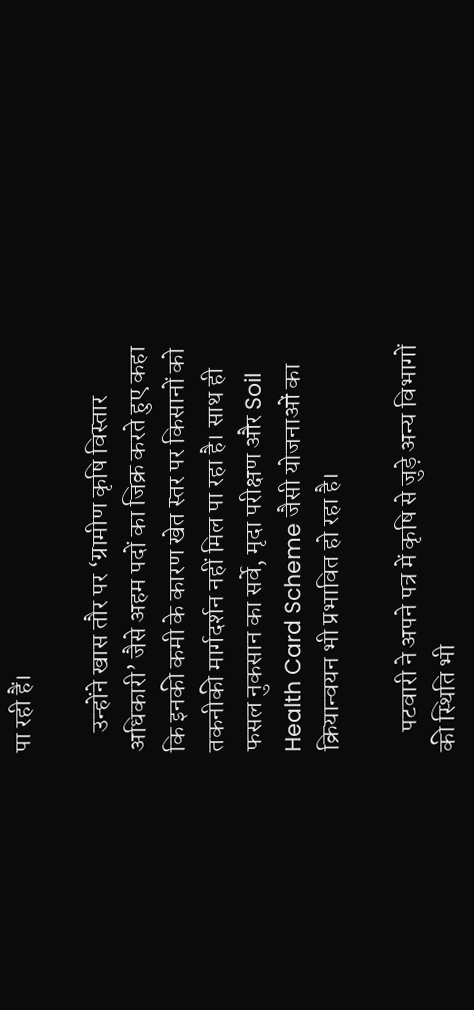पा रही हैं।

    उन्होंने खास तौर पर ‘ग्रामीण कृषि विस्तार अधिकारी’ जैसे अहम पदों का जिक्र करते हुए कहा कि इनकी कमी के कारण खेत स्तर पर किसानों को तकनीकी मार्गदर्शन नहीं मिल पा रहा है। साथ ही फसल नुकसान का सर्वे, मृदा परीक्षण और Soil Health Card Scheme जैसी योजनाओं का क्रियान्वयन भी प्रभावित हो रहा है।

    पटवारी ने अपने पत्र में कृषि से जुड़े अन्य विभागों की स्थिति भी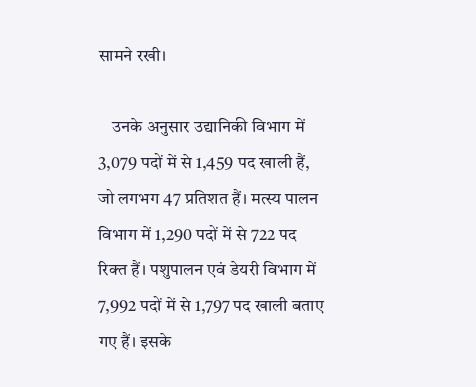सामने रखी।

    उनके अनुसार उद्यानिकी विभाग में 3,079 पदों में से 1,459 पद खाली हैं, जो लगभग 47 प्रतिशत हैं। मत्स्य पालन विभाग में 1,290 पदों में से 722 पद रिक्त हैं। पशुपालन एवं डेयरी विभाग में 7,992 पदों में से 1,797 पद खाली बताए गए हैं। इसके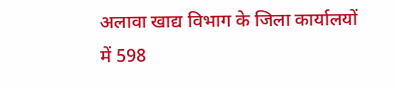अलावा खाद्य विभाग के जिला कार्यालयों में 598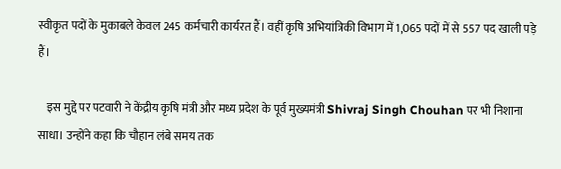स्वीकृत पदों के मुकाबले केवल 245 कर्मचारी कार्यरत हैं। वहीं कृषि अभियांत्रिकी विभाग में 1,065 पदों में से 557 पद खाली पड़े हैं।

    इस मुद्दे पर पटवारी ने केंद्रीय कृषि मंत्री और मध्य प्रदेश के पूर्व मुख्यमंत्री Shivraj Singh Chouhan पर भी निशाना साधा। उन्होंने कहा कि चौहान लंबे समय तक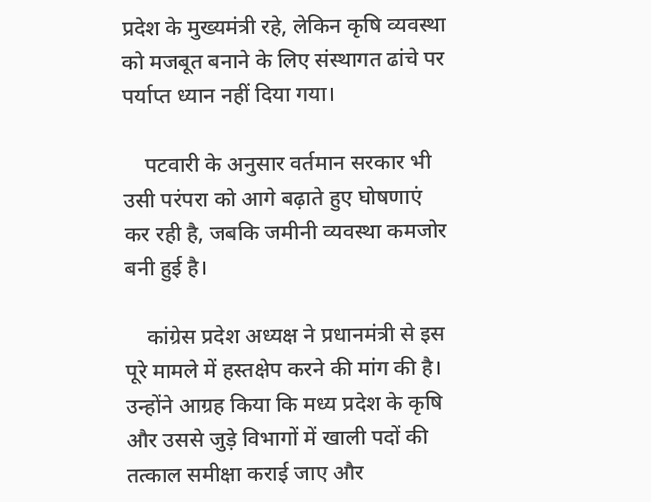प्रदेश के मुख्यमंत्री रहे, लेकिन कृषि व्यवस्था को मजबूत बनाने के लिए संस्थागत ढांचे पर पर्याप्त ध्यान नहीं दिया गया।

    पटवारी के अनुसार वर्तमान सरकार भी उसी परंपरा को आगे बढ़ाते हुए घोषणाएं कर रही है, जबकि जमीनी व्यवस्था कमजोर बनी हुई है।

    कांग्रेस प्रदेश अध्यक्ष ने प्रधानमंत्री से इस पूरे मामले में हस्तक्षेप करने की मांग की है। उन्होंने आग्रह किया कि मध्य प्रदेश के कृषि और उससे जुड़े विभागों में खाली पदों की तत्काल समीक्षा कराई जाए और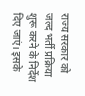राज्य सरकार को जल्द भर्ती प्रक्रिया शुरू करने के निर्देश दिए जाएं। इसके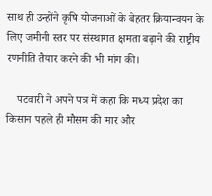साथ ही उन्होंने कृषि योजनाओं के बेहतर क्रियान्वयन के लिए जमीनी स्तर पर संस्थागत क्षमता बढ़ाने की राष्ट्रीय रणनीति तैयार करने की भी मांग की।

    पटवारी ने अपने पत्र में कहा कि मध्य प्रदेश का किसान पहले ही मौसम की मार और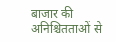बाजार की अनिश्चितताओं से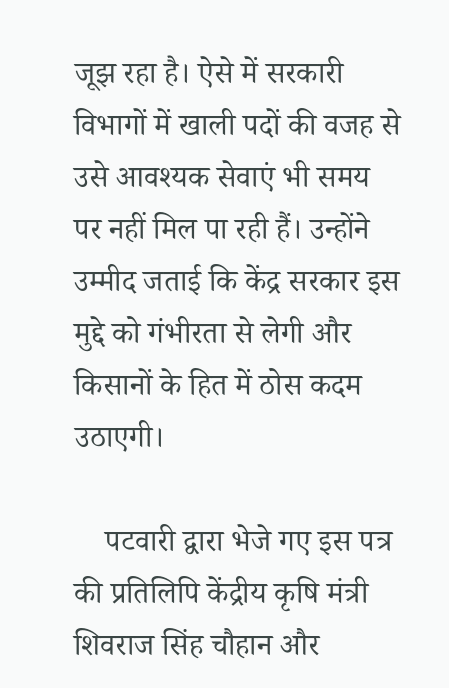जूझ रहा है। ऐसे में सरकारी विभागों में खाली पदों की वजह से उसे आवश्यक सेवाएं भी समय पर नहीं मिल पा रही हैं। उन्होंने उम्मीद जताई कि केंद्र सरकार इस मुद्दे को गंभीरता से लेगी और किसानों के हित में ठोस कदम उठाएगी।

    पटवारी द्वारा भेजे गए इस पत्र की प्रतिलिपि केंद्रीय कृषि मंत्री शिवराज सिंह चौहान और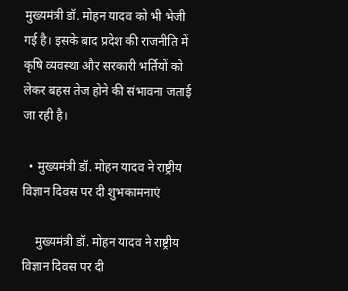मुख्यमंत्री डॉ. मोहन यादव को भी भेजी गई है। इसके बाद प्रदेश की राजनीति में कृषि व्यवस्था और सरकारी भर्तियों को लेकर बहस तेज होने की संभावना जताई जा रही है।

  • मुख्यमंत्री डॉ. मोहन यादव ने राष्ट्रीय विज्ञान दिवस पर दी शुभकामनाएं

    मुख्यमंत्री डॉ. मोहन यादव ने राष्ट्रीय विज्ञान दिवस पर दी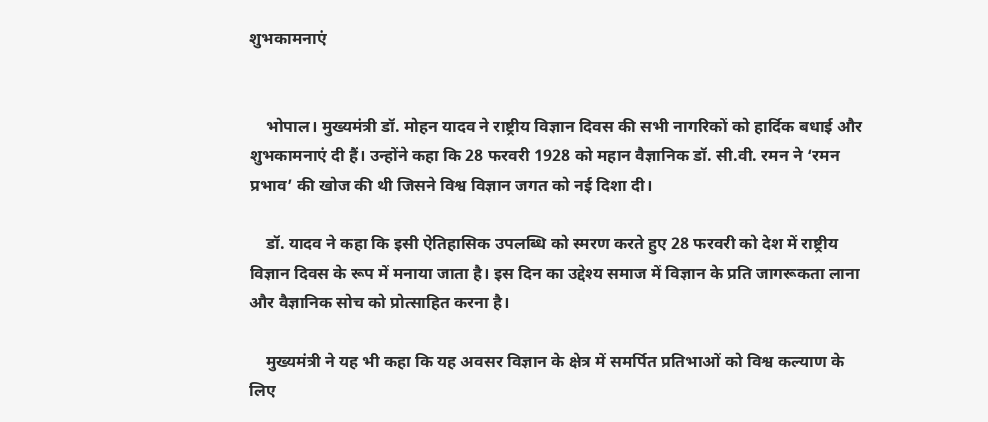शुभकामनाएं


    भोपाल। मुख्यमंत्री डॉ. मोहन यादव ने राष्ट्रीय विज्ञान दिवस की सभी नागरिकों को हार्दिक बधाई और शुभकामनाएं दी हैं। उन्होंने कहा कि 28 फरवरी 1928 को महान वैज्ञानिक डॉ. सी.वी. रमन ने ‘रमन प्रभाव’ की खोज की थी जिसने विश्व विज्ञान जगत को नई दिशा दी।

    डॉ. यादव ने कहा कि इसी ऐतिहासिक उपलब्धि को स्मरण करते हुए 28 फरवरी को देश में राष्ट्रीय विज्ञान दिवस के रूप में मनाया जाता है। इस दिन का उद्देश्य समाज में विज्ञान के प्रति जागरूकता लाना और वैज्ञानिक सोच को प्रोत्साहित करना है।

    मुख्यमंत्री ने यह भी कहा कि यह अवसर विज्ञान के क्षेत्र में समर्पित प्रतिभाओं को विश्व कल्याण के लिए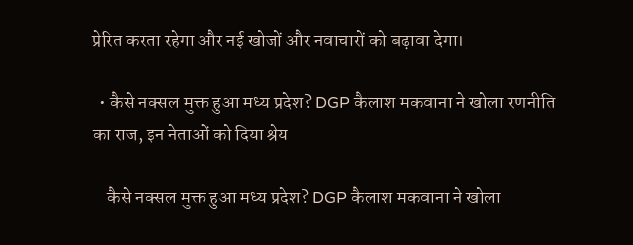प्रेरित करता रहेगा और नई खोजों और नवाचारों को बढ़ावा देगा।

  • कैसे नक्सल मुक्त हुआ मध्य प्रदेश? DGP कैलाश मकवाना ने खोला रणनीति का राज, इन नेताओं को दिया श्रेय

    कैसे नक्सल मुक्त हुआ मध्य प्रदेश? DGP कैलाश मकवाना ने खोला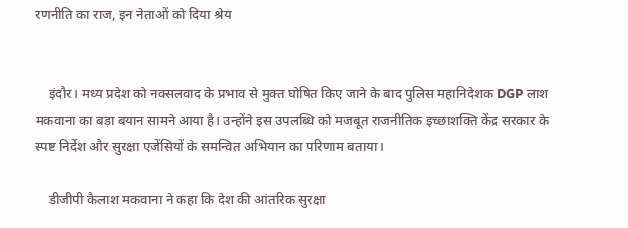रणनीति का राज, इन नेताओं को दिया श्रेय


    इंदौर। मध्य प्रदेश को नक्सलवाद के प्रभाव से मुक्त घोषित किए जाने के बाद पुलिस महानिदेशक DGP लाश मकवाना का बड़ा बयान सामने आया है। उन्होंने इस उपलब्धि को मजबूत राजनीतिक इच्छाशक्ति केंद्र सरकार के स्पष्ट निर्देश और सुरक्षा एजेंसियों के समन्वित अभियान का परिणाम बताया।

    डीजीपी कैलाश मकवाना ने कहा कि देश की आंतरिक सुरक्षा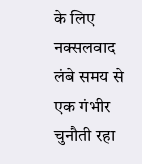के लिए नक्सलवाद लंबे समय से एक गंभीर चुनौती रहा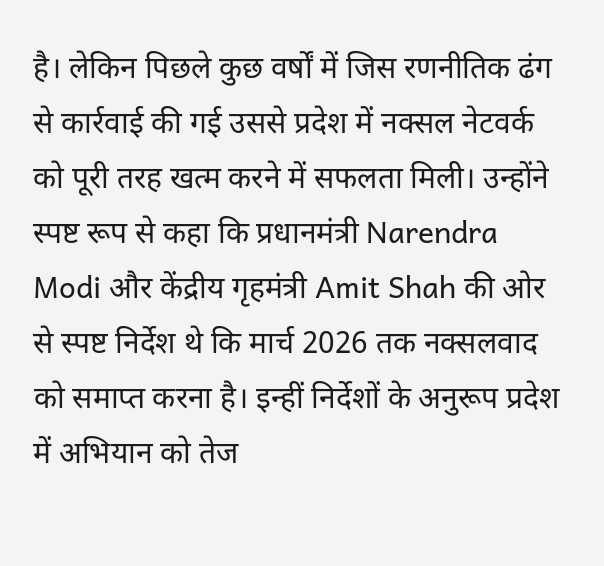है। लेकिन पिछले कुछ वर्षों में जिस रणनीतिक ढंग से कार्रवाई की गई उससे प्रदेश में नक्सल नेटवर्क को पूरी तरह खत्म करने में सफलता मिली। उन्होंने स्पष्ट रूप से कहा कि प्रधानमंत्री Narendra Modi और केंद्रीय गृहमंत्री Amit Shah की ओर से स्पष्ट निर्देश थे कि मार्च 2026 तक नक्सलवाद को समाप्त करना है। इन्हीं निर्देशों के अनुरूप प्रदेश में अभियान को तेज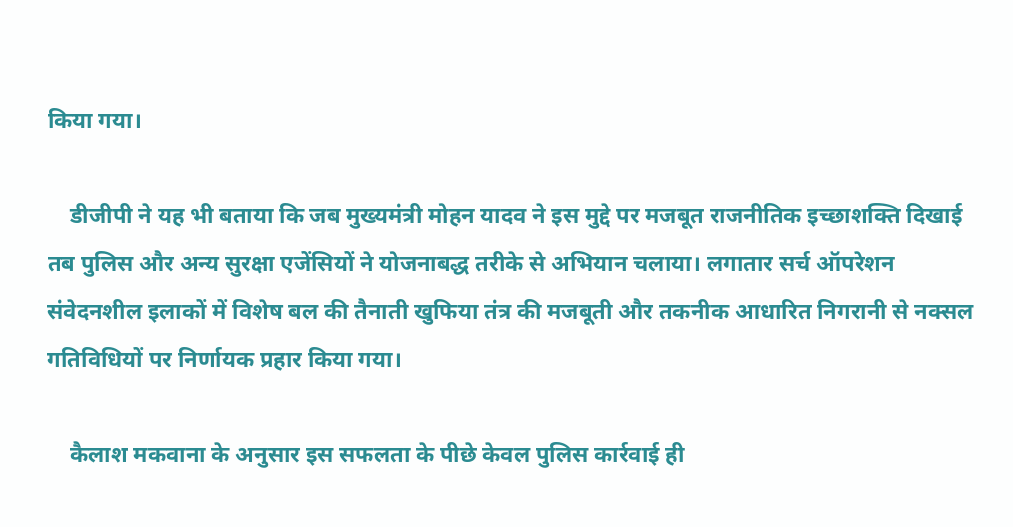किया गया।

    डीजीपी ने यह भी बताया कि जब मुख्यमंत्री मोहन यादव ने इस मुद्दे पर मजबूत राजनीतिक इच्छाशक्ति दिखाई तब पुलिस और अन्य सुरक्षा एजेंसियों ने योजनाबद्ध तरीके से अभियान चलाया। लगातार सर्च ऑपरेशन संवेदनशील इलाकों में विशेष बल की तैनाती खुफिया तंत्र की मजबूती और तकनीक आधारित निगरानी से नक्सल गतिविधियों पर निर्णायक प्रहार किया गया।

    कैलाश मकवाना के अनुसार इस सफलता के पीछे केवल पुलिस कार्रवाई ही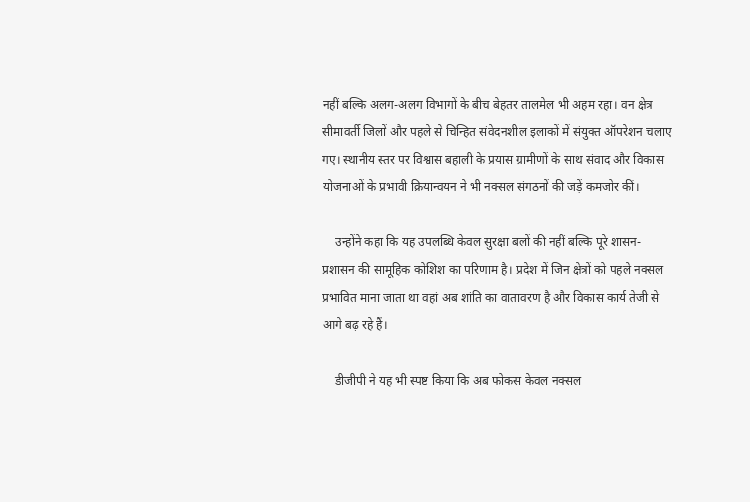नहीं बल्कि अलग-अलग विभागों के बीच बेहतर तालमेल भी अहम रहा। वन क्षेत्र सीमावर्ती जिलों और पहले से चिन्हित संवेदनशील इलाकों में संयुक्त ऑपरेशन चलाए गए। स्थानीय स्तर पर विश्वास बहाली के प्रयास ग्रामीणों के साथ संवाद और विकास योजनाओं के प्रभावी क्रियान्वयन ने भी नक्सल संगठनों की जड़ें कमजोर कीं।

    उन्होंने कहा कि यह उपलब्धि केवल सुरक्षा बलों की नहीं बल्कि पूरे शासन-प्रशासन की सामूहिक कोशिश का परिणाम है। प्रदेश में जिन क्षेत्रों को पहले नक्सल प्रभावित माना जाता था वहां अब शांति का वातावरण है और विकास कार्य तेजी से आगे बढ़ रहे हैं।

    डीजीपी ने यह भी स्पष्ट किया कि अब फोकस केवल नक्सल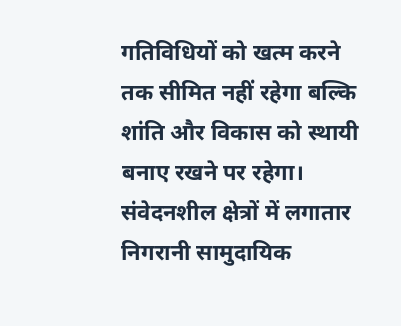गतिविधियों को खत्म करने तक सीमित नहीं रहेगा बल्कि शांति और विकास को स्थायी बनाए रखने पर रहेगा। संवेदनशील क्षेत्रों में लगातार निगरानी सामुदायिक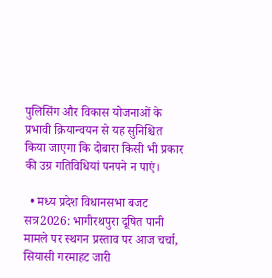पुलिसिंग और विकास योजनाओं के प्रभावी क्रियान्वयन से यह सुनिश्चित किया जाएगा कि दोबारा किसी भी प्रकार की उग्र गतिविधियां पनपने न पाएं।

  • मध्य प्रदेश विधानसभा बजट सत्र2026: भागीरथपुरा दूषित पानी मामले पर स्थगन प्रस्ताव पर आज चर्चा, सियासी गरमाहट जारी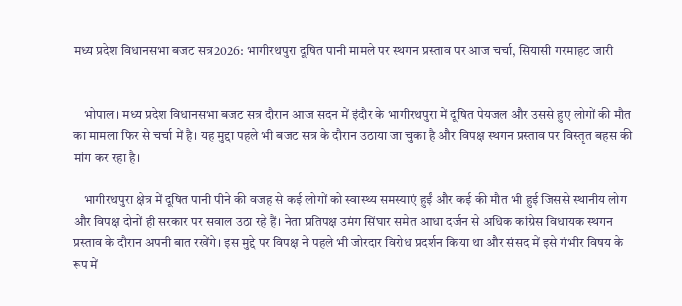मध्य प्रदेश विधानसभा बजट सत्र2026: भागीरथपुरा दूषित पानी मामले पर स्थगन प्रस्ताव पर आज चर्चा, सियासी गरमाहट जारी


    भोपाल। मध्य प्रदेश विधानसभा बजट सत्र दौरान आज सदन में इंदौर के भागीरथपुरा में दूषित पेयजल और उससे हुए लोगों की मौत का मामला फिर से चर्चा में है। यह मुद्दा पहले भी बजट सत्र के दौरान उठाया जा चुका है और विपक्ष स्थगन प्रस्ताव पर विस्तृत बहस की मांग कर रहा है।

    भागीरथपुरा क्षेत्र में दूषित पानी पीने की वजह से कई लोगों को स्वास्थ्य समस्याएं हुईं और कई की मौत भी हुई जिससे स्थानीय लोग और विपक्ष दोनों ही सरकार पर सवाल उठा रहे हैं। नेता प्रतिपक्ष उमंग सिंघार समेत आधा दर्जन से अधिक कांग्रेस विधायक स्थगन प्रस्ताव के दौरान अपनी बात रखेंगे। इस मुद्दे पर विपक्ष ने पहले भी जोरदार विरोध प्रदर्शन किया था और संसद में इसे गंभीर विषय के रूप में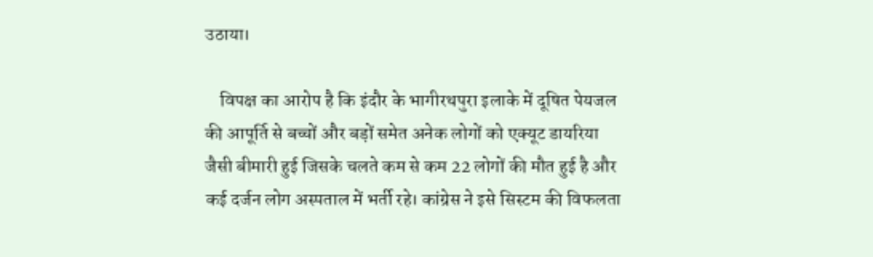उठाया।

    विपक्ष का आरोप है कि इंदौर के भागीरथपुरा इलाके में दूषित पेयजल की आपूर्ति से बच्चों और बड़ों समेत अनेक लोगों को एक्यूट डायरिया जैसी बीमारी हुई जिसके चलते कम से कम 22 लोगों की मौत हुई है और कई दर्जन लोग अस्पताल में भर्ती रहे। कांग्रेस ने इसे सिस्टम की विफलता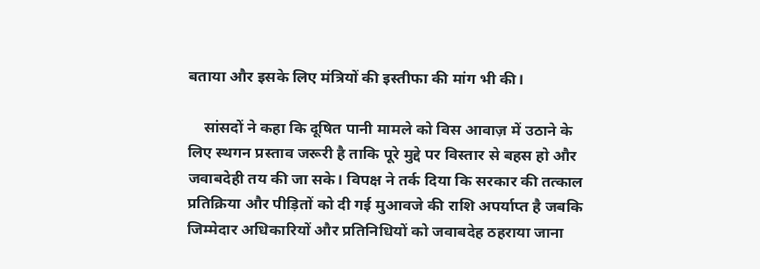बताया और इसके लिए मंत्रियों की इस्तीफा की मांग भी की।

    सांसदों ने कहा कि दूषित पानी मामले को विस आवाज़ में उठाने के लिए स्थगन प्रस्ताव जरूरी है ताकि पूरे मुद्दे पर विस्तार से बहस हो और जवाबदेही तय की जा सके। विपक्ष ने तर्क दिया कि सरकार की तत्काल प्रतिक्रिया और पीड़ितों को दी गई मुआवजे की राशि अपर्याप्त है जबकि जिम्मेदार अधिकारियों और प्रतिनिधियों को जवाबदेह ठहराया जाना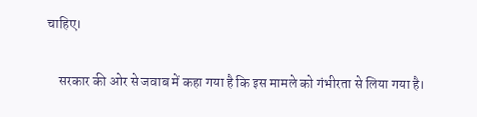चाहिए।

    सरकार की ओर से जवाब में कहा गया है कि इस मामले को गंभीरता से लिया गया है।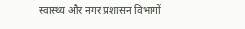स्वास्थ्य और नगर प्रशासन विभागों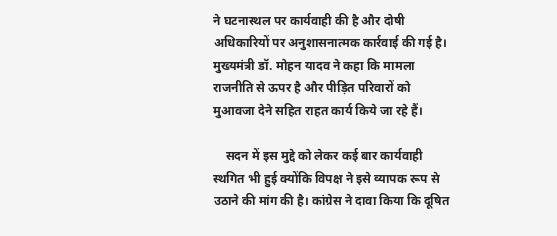ने घटनास्थल पर कार्यवाही की है और दोषी अधिकारियों पर अनुशासनात्मक कार्रवाई की गई है। मुख्यमंत्री डॉ. मोहन यादव ने कहा कि मामला राजनीति से ऊपर है और पीड़ित परिवारों को मुआवजा देने सहित राहत कार्य किये जा रहे हैं।

    सदन में इस मुद्दे को लेकर कई बार कार्यवाही स्थगित भी हुई क्योंकि विपक्ष ने इसे व्यापक रूप से उठाने की मांग की है। कांग्रेस ने दावा किया कि दूषित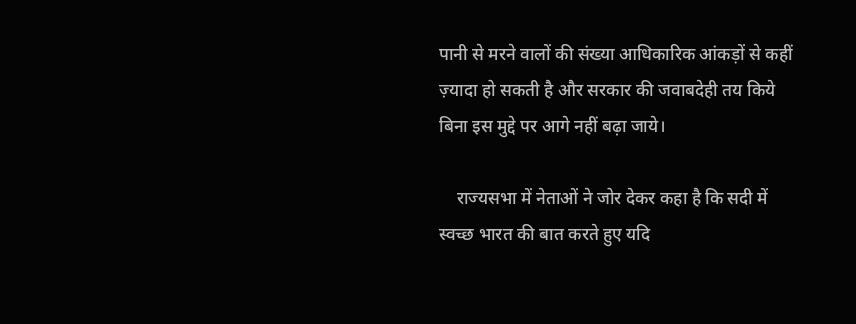पानी से मरने वालों की संख्या आधिकारिक आंकड़ों से कहीं ज़्यादा हो सकती है और सरकार की जवाबदेही तय किये बिना इस मुद्दे पर आगे नहीं बढ़ा जाये।

    राज्यसभा में नेताओं ने जोर देकर कहा है कि सदी में स्वच्छ भारत की बात करते हुए यदि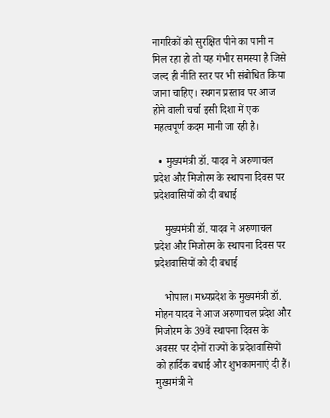नागरिकों को सुरक्षित पीने का पानी न मिल रहा हो तो यह गंभीर समस्या है जिसे जल्द ही नीति स्तर पर भी संबोधित किया जाना चाहिए। स्थगन प्रस्ताव पर आज होने वाली चर्चा इसी दिशा में एक महत्वपूर्ण कदम मानी जा रही है।

  • मुख्यमंत्री डॉ. यादव ने अरुणाचल प्रदेश और मिजोरम के स्थापना दिवस पर प्रदेशवासियों को दी बधाई

    मुख्यमंत्री डॉ. यादव ने अरुणाचल प्रदेश और मिजोरम के स्थापना दिवस पर प्रदेशवासियों को दी बधाई

    भोपाल। मध्यप्रदेश के मुख्यमंत्री डॉ. मोहन यादव ने आज अरुणाचल प्रदेश और मिजोरम के 39वें स्थापना दिवस के अवसर पर दोनों राज्यों के प्रदेशवासियों को हार्दिक बधाई और शुभकामनाएं दी हैं। मुख्यमंत्री ने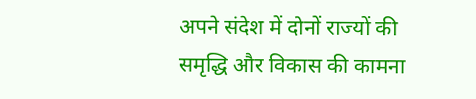अपने संदेश में दोनों राज्यों की समृद्धि और विकास की कामना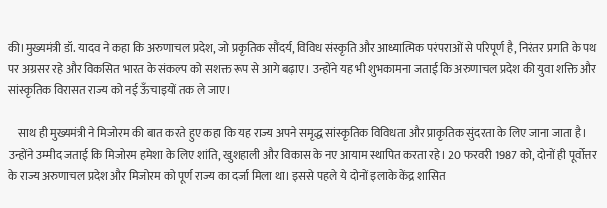की।मुख्यमंत्री डॉ. यादव ने कहा कि अरुणाचल प्रदेश, जो प्रकृतिक सौंदर्य, विविध संस्कृति और आध्यात्मिक परंपराओं से परिपूर्ण है, निरंतर प्रगति के पथ पर अग्रसर रहे और विकसित भारत के संकल्प को सशक्त रूप से आगे बढ़ाए। उन्होंने यह भी शुभकामना जताई कि अरुणाचल प्रदेश की युवा शक्ति और सांस्कृतिक विरासत राज्य को नई ऊँचाइयों तक ले जाए।

    साथ ही मुख्यमंत्री ने मिजोरम की बात करते हुए कहा कि यह राज्य अपने समृद्ध सांस्कृतिक विविधता और प्राकृतिक सुंदरता के लिए जाना जाता है। उन्होंने उम्मीद जताई कि मिजोरम हमेशा के लिए शांति, खुशहाली और विकास के नए आयाम स्थापित करता रहे। 20 फरवरी 1987 को, दोनों ही पूर्वोत्तर के राज्य अरुणाचल प्रदेश और मिजोरम को पूर्ण राज्य का दर्जा मिला था। इससे पहले ये दोनों इलाके केंद्र शासित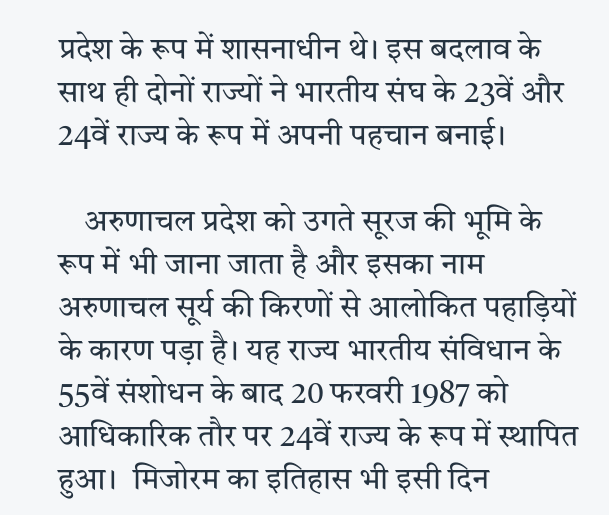प्रदेश के रूप में शासनाधीन थे। इस बदलाव के साथ ही दोनों राज्यों ने भारतीय संघ के 23वें और 24वें राज्य के रूप में अपनी पहचान बनाई।

    अरुणाचल प्रदेश को उगते सूरज की भूमि के रूप में भी जाना जाता है और इसका नाम अरुणाचल सूर्य की किरणों से आलोकित पहाड़ियों के कारण पड़ा है। यह राज्य भारतीय संविधान के 55वें संशोधन के बाद 20 फरवरी 1987 को आधिकारिक तौर पर 24वें राज्य के रूप में स्थापित हुआ।  मिजोरम का इतिहास भी इसी दिन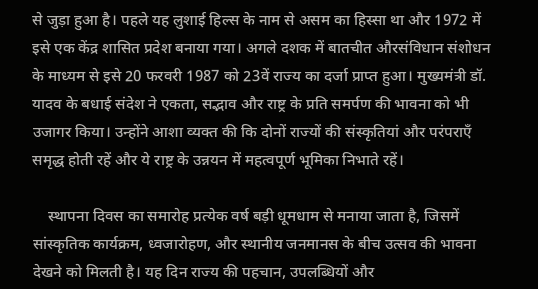से जुड़ा हुआ है। पहले यह लुशाई हिल्स के नाम से असम का हिस्सा था और 1972 में इसे एक केंद्र शासित प्रदेश बनाया गया। अगले दशक में बातचीत औरसंविधान संशोधन के माध्यम से इसे 20 फरवरी 1987 को 23वें राज्य का दर्जा प्राप्त हुआ। मुख्यमंत्री डॉ. यादव के बधाई संदेश ने एकता, सद्भाव और राष्ट्र के प्रति समर्पण की भावना को भी उजागर किया। उन्होंने आशा व्यक्त की कि दोनों राज्यों की संस्कृतियां और परंपराएँ समृद्ध होती रहें और ये राष्ट्र के उन्नयन में महत्वपूर्ण भूमिका निभाते रहें।

    स्थापना दिवस का समारोह प्रत्येक वर्ष बड़ी धूमधाम से मनाया जाता है, जिसमें सांस्कृतिक कार्यक्रम, ध्वजारोहण, और स्थानीय जनमानस के बीच उत्सव की भावना देखने को मिलती है। यह दिन राज्य की पहचान, उपलब्धियों और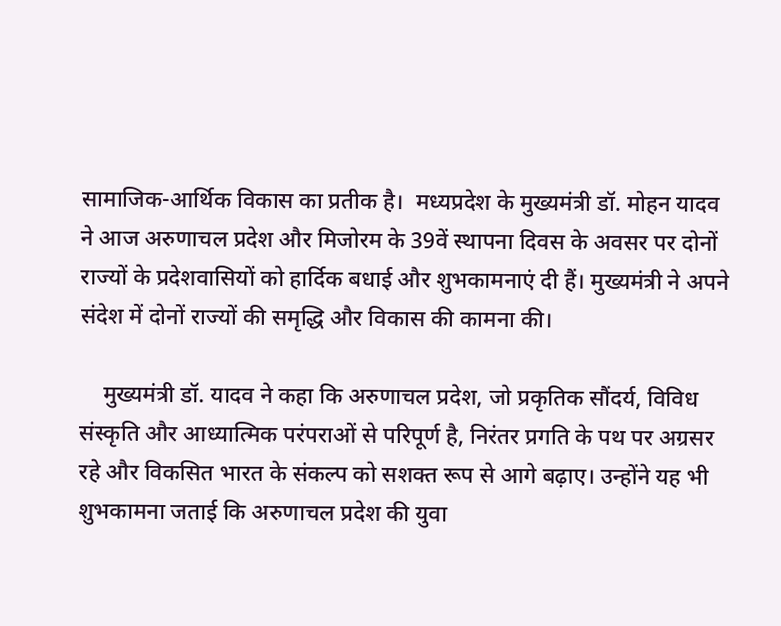सामाजिक-आर्थिक विकास का प्रतीक है।  मध्यप्रदेश के मुख्यमंत्री डॉ. मोहन यादव ने आज अरुणाचल प्रदेश और मिजोरम के 39वें स्थापना दिवस के अवसर पर दोनों राज्यों के प्रदेशवासियों को हार्दिक बधाई और शुभकामनाएं दी हैं। मुख्यमंत्री ने अपने संदेश में दोनों राज्यों की समृद्धि और विकास की कामना की।

    मुख्यमंत्री डॉ. यादव ने कहा कि अरुणाचल प्रदेश, जो प्रकृतिक सौंदर्य, विविध संस्कृति और आध्यात्मिक परंपराओं से परिपूर्ण है, निरंतर प्रगति के पथ पर अग्रसर रहे और विकसित भारत के संकल्प को सशक्त रूप से आगे बढ़ाए। उन्होंने यह भी शुभकामना जताई कि अरुणाचल प्रदेश की युवा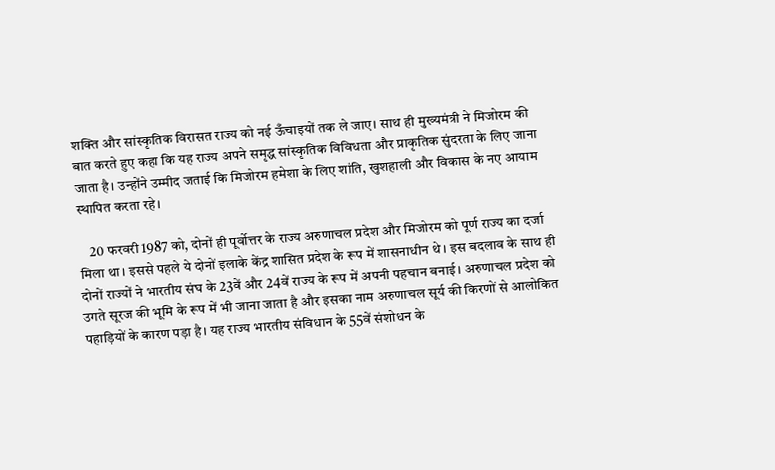शक्ति और सांस्कृतिक विरासत राज्य को नई ऊँचाइयों तक ले जाए। साथ ही मुख्यमंत्री ने मिजोरम की बात करते हुए कहा कि यह राज्य अपने समृद्ध सांस्कृतिक विविधता और प्राकृतिक सुंदरता के लिए जाना जाता है। उन्होंने उम्मीद जताई कि मिजोरम हमेशा के लिए शांति, खुशहाली और विकास के नए आयाम स्थापित करता रहे।

    20 फरवरी 1987 को, दोनों ही पूर्वोत्तर के राज्य अरुणाचल प्रदेश और मिजोरम को पूर्ण राज्य का दर्जा मिला था। इससे पहले ये दोनों इलाके केंद्र शासित प्रदेश के रूप में शासनाधीन थे। इस बदलाव के साथ ही दोनों राज्यों ने भारतीय संघ के 23वें और 24वें राज्य के रूप में अपनी पहचान बनाई। अरुणाचल प्रदेश को उगते सूरज की भूमि के रूप में भी जाना जाता है और इसका नाम अरुणाचल सूर्य की किरणों से आलोकित पहाड़ियों के कारण पड़ा है। यह राज्य भारतीय संविधान के 55वें संशोधन के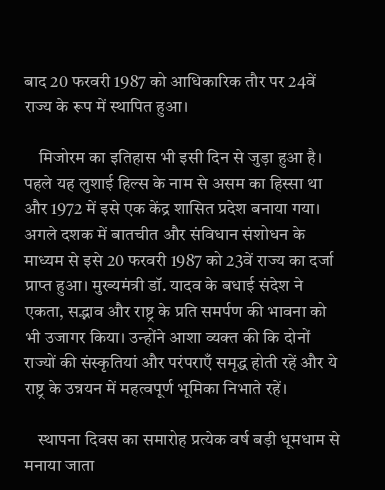बाद 20 फरवरी 1987 को आधिकारिक तौर पर 24वें राज्य के रूप में स्थापित हुआ।

    मिजोरम का इतिहास भी इसी दिन से जुड़ा हुआ है। पहले यह लुशाई हिल्स के नाम से असम का हिस्सा था और 1972 में इसे एक केंद्र शासित प्रदेश बनाया गया। अगले दशक में बातचीत और संविधान संशोधन के माध्यम से इसे 20 फरवरी 1987 को 23वें राज्य का दर्जा प्राप्त हुआ। मुख्यमंत्री डॉ. यादव के बधाई संदेश ने एकता, सद्भाव और राष्ट्र के प्रति समर्पण की भावना को भी उजागर किया। उन्होंने आशा व्यक्त की कि दोनों राज्यों की संस्कृतियां और परंपराएँ समृद्ध होती रहें और ये राष्ट्र के उन्नयन में महत्वपूर्ण भूमिका निभाते रहें।

    स्थापना दिवस का समारोह प्रत्येक वर्ष बड़ी धूमधाम से मनाया जाता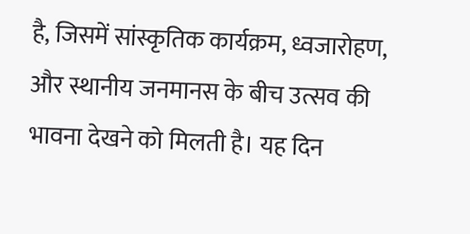है, जिसमें सांस्कृतिक कार्यक्रम, ध्वजारोहण, और स्थानीय जनमानस के बीच उत्सव की भावना देखने को मिलती है। यह दिन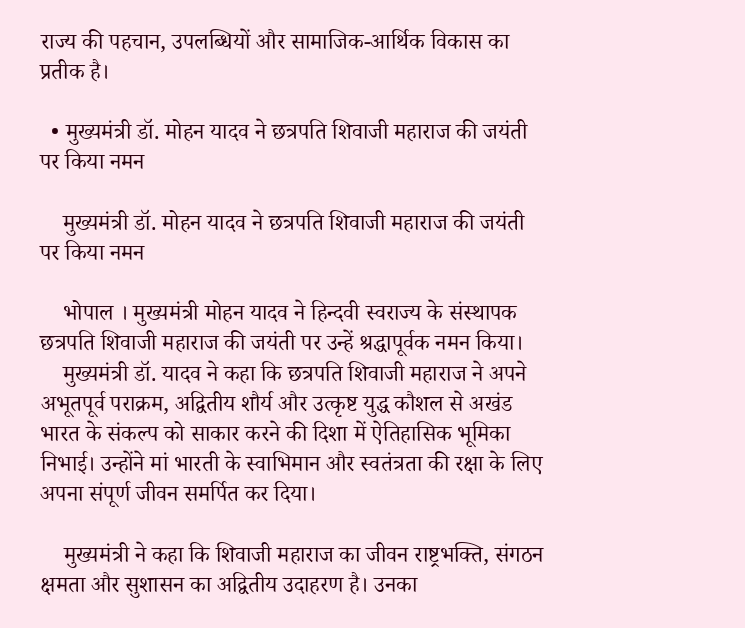राज्य की पहचान, उपलब्धियों और सामाजिक-आर्थिक विकास का प्रतीक है।

  • मुख्यमंत्री डॉ. मोहन यादव ने छत्रपति शिवाजी महाराज की जयंती पर किया नमन

    मुख्यमंत्री डॉ. मोहन यादव ने छत्रपति शिवाजी महाराज की जयंती पर किया नमन

    भोपाल । मुख्यमंत्री मोहन यादव ने हिन्दवी स्वराज्य के संस्थापक छत्रपति शिवाजी महाराज की जयंती पर उन्हें श्रद्धापूर्वक नमन किया।
    मुख्यमंत्री डॉ. यादव ने कहा कि छत्रपति शिवाजी महाराज ने अपने अभूतपूर्व पराक्रम, अद्वितीय शौर्य और उत्कृष्ट युद्ध कौशल से अखंड भारत के संकल्प को साकार करने की दिशा में ऐतिहासिक भूमिका निभाई। उन्होंने मां भारती के स्वाभिमान और स्वतंत्रता की रक्षा के लिए अपना संपूर्ण जीवन समर्पित कर दिया।

    मुख्यमंत्री ने कहा कि शिवाजी महाराज का जीवन राष्ट्रभक्ति, संगठन क्षमता और सुशासन का अद्वितीय उदाहरण है। उनका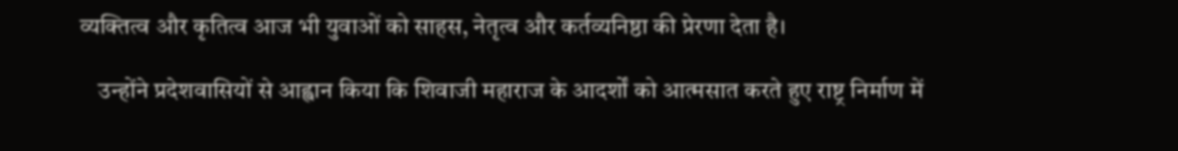व्यक्तित्व और कृतित्व आज भी युवाओं को साहस, नेतृत्व और कर्तव्यनिष्ठा की प्रेरणा देता है।

    उन्होंने प्रदेशवासियों से आह्वान किया कि शिवाजी महाराज के आदर्शों को आत्मसात करते हुए राष्ट्र निर्माण में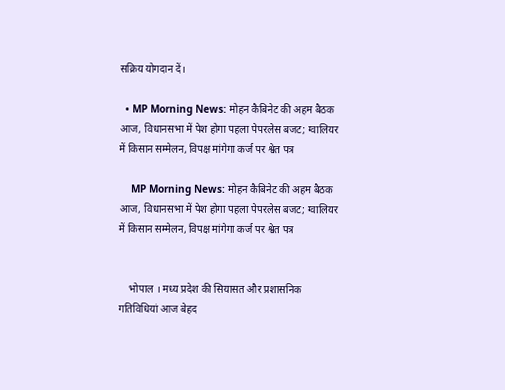सक्रिय योगदान दें।

  • MP Morning News: मोहन कैबिनेट की अहम बैठक आज, विधानसभा में पेश होगा पहला पेपरलेस बजट; ग्वालियर में किसान सम्मेलन, विपक्ष मांगेगा कर्ज पर श्वेत पत्र

    MP Morning News: मोहन कैबिनेट की अहम बैठक आज, विधानसभा में पेश होगा पहला पेपरलेस बजट; ग्वालियर में किसान सम्मेलन, विपक्ष मांगेगा कर्ज पर श्वेत पत्र


    भोपाल । मध्य प्रदेश की सियासत और प्रशासनिक गतिविधियां आज बेहद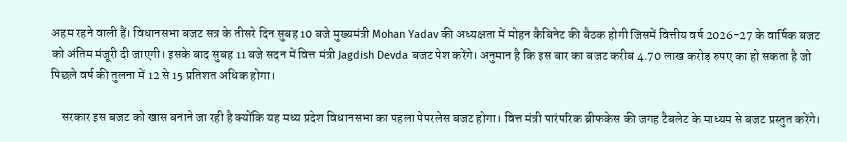अहम रहने वाली हैं। विधानसभा बजट सत्र के तीसरे दिन सुबह 10 बजे मुख्यमंत्री Mohan Yadav की अध्यक्षता में मोहन कैबिनेट की बैठक होगी जिसमें वित्तीय वर्ष 2026-27 के वार्षिक बजट को अंतिम मंजूरी दी जाएगी। इसके बाद सुबह 11 बजे सदन में वित्त मंत्री Jagdish Devda बजट पेश करेंगे। अनुमान है कि इस बार का बजट करीब 4.70 लाख करोड़ रुपए का हो सकता है जो पिछले वर्ष की तुलना में 12 से 15 प्रतिशत अधिक होगा।

    सरकार इस बजट को खास बनाने जा रही है क्योंकि यह मध्य प्रदेश विधानसभा का पहला पेपरलेस बजट होगा। वित्त मंत्री पारंपरिक ब्रीफकेस की जगह टैबलेट के माध्यम से बजट प्रस्तुत करेंगे।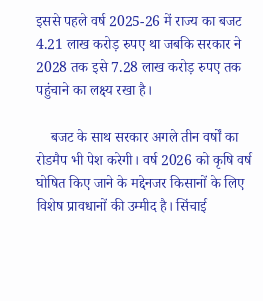इससे पहले वर्ष 2025-26 में राज्य का बजट 4.21 लाख करोड़ रुपए था जबकि सरकार ने 2028 तक इसे 7.28 लाख करोड़ रुपए तक पहुंचाने का लक्ष्य रखा है।

    बजट के साथ सरकार अगले तीन वर्षों का रोडमैप भी पेश करेगी। वर्ष 2026 को कृषि वर्ष घोषित किए जाने के मद्देनजर किसानों के लिए विशेष प्रावधानों की उम्मीद है। सिंचाई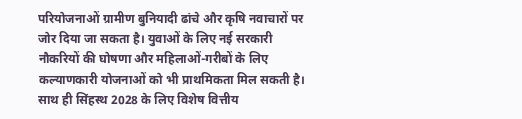परियोजनाओं ग्रामीण बुनियादी ढांचे और कृषि नवाचारों पर जोर दिया जा सकता है। युवाओं के लिए नई सरकारी नौकरियों की घोषणा और महिलाओं-गरीबों के लिए कल्याणकारी योजनाओं को भी प्राथमिकता मिल सकती है। साथ ही सिंहस्थ 2028 के लिए विशेष वित्तीय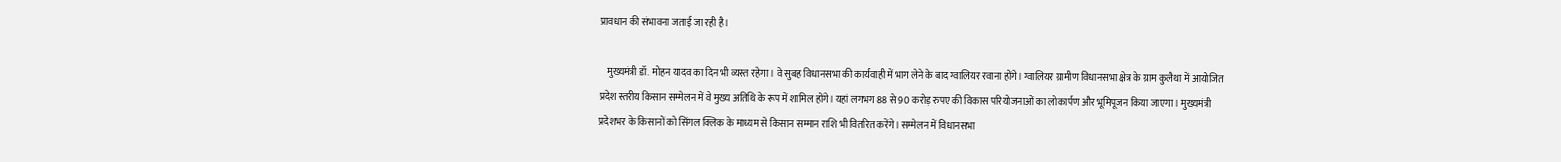प्रावधान की संभावना जताई जा रही है।

    मुख्यमंत्री डॉ. मोहन यादव का दिन भी व्यस्त रहेगा। वे सुबह विधानसभा की कार्यवाही में भाग लेने के बाद ग्वालियर रवाना होंगे। ग्वालियर ग्रामीण विधानसभा क्षेत्र के ग्राम कुलैथा में आयोजित प्रदेश स्तरीय किसान सम्मेलन में वे मुख्य अतिथि के रूप में शामिल होंगे। यहां लगभग 88 से 90 करोड़ रुपए की विकास परियोजनाओं का लोकार्पण और भूमिपूजन किया जाएगा। मुख्यमंत्री प्रदेशभर के किसानों को सिंगल क्लिक के माध्यम से किसान सम्मान राशि भी वितरित करेंगे। सम्मेलन में विधानसभा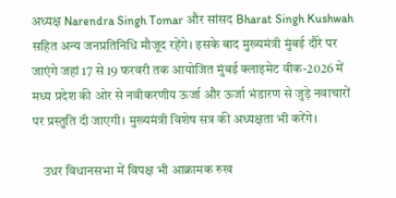अध्यक्ष Narendra Singh Tomar और सांसद Bharat Singh Kushwah सहित अन्य जनप्रतिनिधि मौजूद रहेंगे। इसके बाद मुख्यमंत्री मुंबई दौरे पर जाएंगे जहां 17 से 19 फरवरी तक आयोजित मुंबई क्लाइमेट वीक-2026 में मध्य प्रदेश की ओर से नवीकरणीय ऊर्जा और ऊर्जा भंडारण से जुड़े नवाचारों पर प्रस्तुति दी जाएगी। मुख्यमंत्री विशेष सत्र की अध्यक्षता भी करेंगे।

    उधर विधानसभा में विपक्ष भी आक्रामक रुख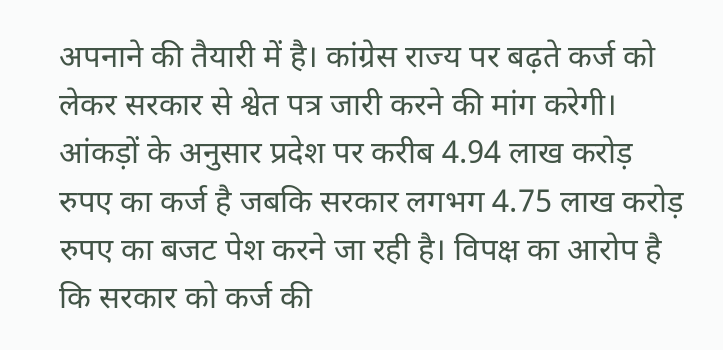अपनाने की तैयारी में है। कांग्रेस राज्य पर बढ़ते कर्ज को लेकर सरकार से श्वेत पत्र जारी करने की मांग करेगी। आंकड़ों के अनुसार प्रदेश पर करीब 4.94 लाख करोड़ रुपए का कर्ज है जबकि सरकार लगभग 4.75 लाख करोड़ रुपए का बजट पेश करने जा रही है। विपक्ष का आरोप है कि सरकार को कर्ज की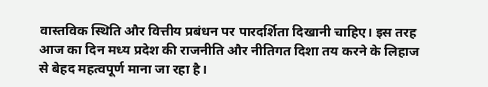वास्तविक स्थिति और वित्तीय प्रबंधन पर पारदर्शिता दिखानी चाहिए। इस तरह आज का दिन मध्य प्रदेश की राजनीति और नीतिगत दिशा तय करने के लिहाज से बेहद महत्वपूर्ण माना जा रहा है।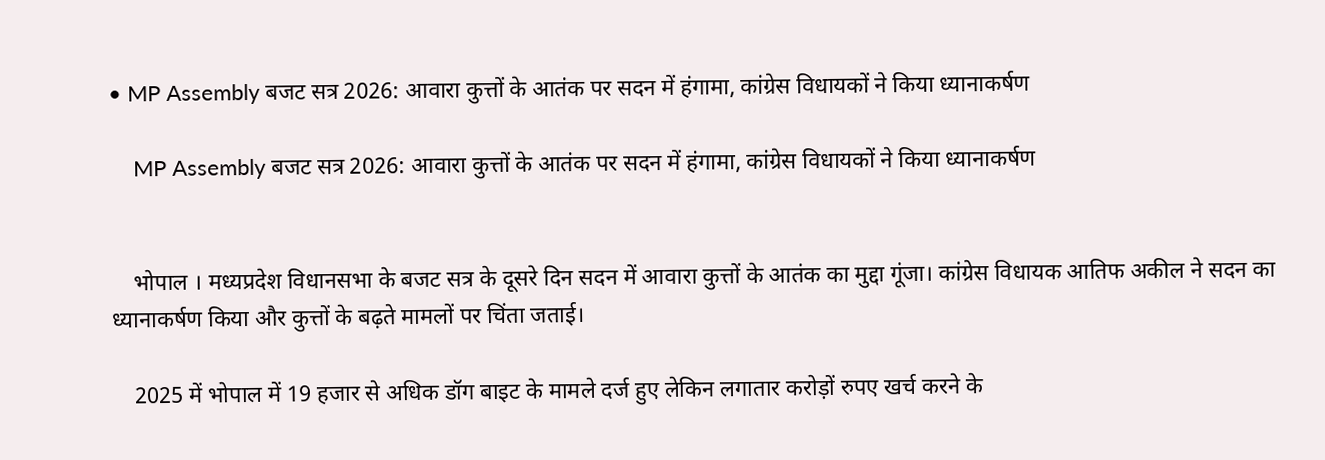• MP Assembly बजट सत्र 2026: आवारा कुत्तों के आतंक पर सदन में हंगामा, कांग्रेस विधायकों ने किया ध्यानाकर्षण

    MP Assembly बजट सत्र 2026: आवारा कुत्तों के आतंक पर सदन में हंगामा, कांग्रेस विधायकों ने किया ध्यानाकर्षण


    भोपाल । मध्यप्रदेश विधानसभा के बजट सत्र के दूसरे दिन सदन में आवारा कुत्तों के आतंक का मुद्दा गूंजा। कांग्रेस विधायक आतिफ अकील ने सदन का ध्यानाकर्षण किया और कुत्तों के बढ़ते मामलों पर चिंता जताई।

    2025 में भोपाल में 19 हजार से अधिक डॉग बाइट के मामले दर्ज हुए लेकिन लगातार करोड़ों रुपए खर्च करने के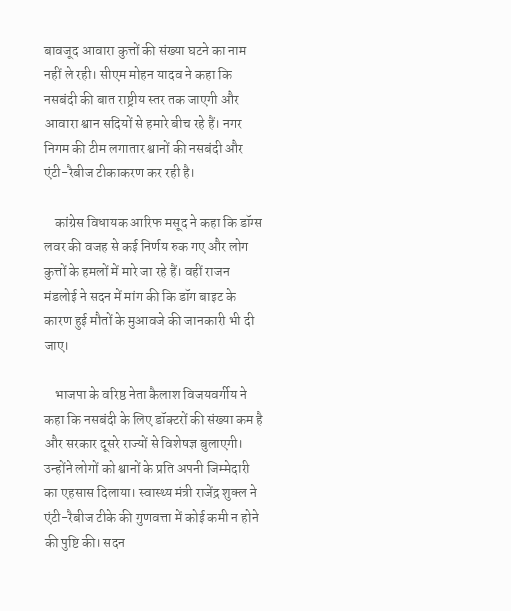बावजूद आवारा कुत्तों की संख्या घटने का नाम नहीं ले रही। सीएम मोहन यादव ने कहा कि नसबंदी की बात राष्ट्रीय स्तर तक जाएगी और आवारा श्वान सदियों से हमारे बीच रहे हैं। नगर निगम की टीम लगातार श्वानों की नसबंदी और एंटी-रैबीज टीकाकरण कर रही है।

    कांग्रेस विधायक आरिफ मसूद ने कहा कि डॉग्स लवर की वजह से कई निर्णय रुक गए और लोग कुत्तों के हमलों में मारे जा रहे हैं। वहीं राजन मंडलोई ने सदन में मांग की कि डॉग बाइट के कारण हुई मौतों के मुआवजे की जानकारी भी दी जाए।

    भाजपा के वरिष्ठ नेता कैलाश विजयवर्गीय ने कहा कि नसबंदी के लिए डॉक्टरों की संख्या कम है और सरकार दूसरे राज्यों से विशेषज्ञ बुलाएगी। उन्होंने लोगों को श्वानों के प्रति अपनी जिम्मेदारी का एहसास दिलाया। स्वास्थ्य मंत्री राजेंद्र शुक्ल ने एंटी-रैबीज टीके की गुणवत्ता में कोई कमी न होने की पुष्टि की। सदन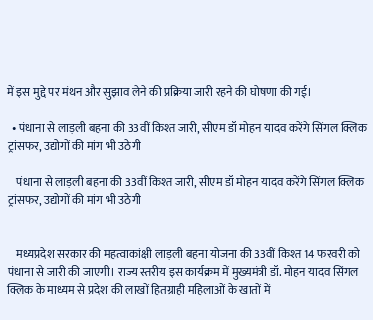में इस मुद्दे पर मंथन और सुझाव लेने की प्रक्रिया जारी रहने की घोषणा की गई।

  • पंधाना से लाड़ली बहना की 33वीं किश्त जारी, सीएम डॉ मोहन यादव करेंगे सिंगल क्लिक ट्रांसफर, उद्योगों की मांग भी उठेगी

    पंधाना से लाड़ली बहना की 33वीं किश्त जारी, सीएम डॉ मोहन यादव करेंगे सिंगल क्लिक ट्रांसफर, उद्योगों की मांग भी उठेगी


    मध्यप्रदेश सरकार की महत्वाकांक्षी लाड़ली बहना योजना की 33वीं किश्त 14 फरवरी को पंधाना से जारी की जाएगी। राज्य स्तरीय इस कार्यक्रम में मुख्यमंत्री डॉ. मोहन यादव सिंगल क्लिक के माध्यम से प्रदेश की लाखों हितग्राही महिलाओं के खातों में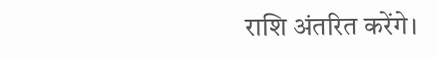राशि अंतरित करेंगे।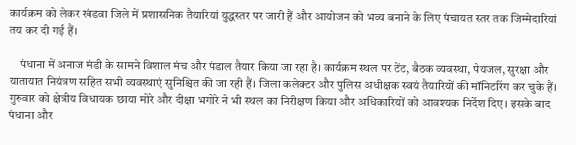कार्यक्रम को लेकर खंडवा जिले में प्रशासनिक तैयारियां युद्धस्तर पर जारी हैं और आयोजन को भव्य बनाने के लिए पंचायत स्तर तक जिम्मेदारियां तय कर दी गई हैं।

    पंधाना में अनाज मंडी के सामने विशाल मंच और पंडाल तैयार किया जा रहा है। कार्यक्रम स्थल पर टेंट, बैठक व्यवस्था, पेयजल, सुरक्षा और यातायात नियंत्रण सहित सभी व्यवस्थाएं सुनिश्चित की जा रही हैं। जिला कलेक्टर और पुलिस अधीक्षक स्वयं तैयारियों की मॉनिटरिंग कर चुके हैं। गुरुवार को क्षेत्रीय विधायक छाया मोरे और दीक्षा भगोरे ने भी स्थल का निरीक्षण किया और अधिकारियों को आवश्यक निर्देश दिए। इसके बाद पंधाना और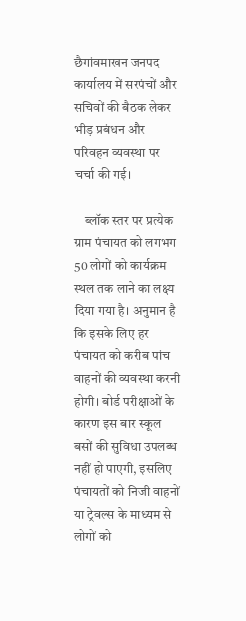छैगांवमाखन जनपद कार्यालय में सरपंचों और सचिवों की बैठक लेकर भीड़ प्रबंधन और परिवहन व्यवस्था पर चर्चा की गई।

    ब्लॉक स्तर पर प्रत्येक ग्राम पंचायत को लगभग 50 लोगों को कार्यक्रम स्थल तक लाने का लक्ष्य दिया गया है। अनुमान है कि इसके लिए हर पंचायत को करीब पांच वाहनों की व्यवस्था करनी होगी। बोर्ड परीक्षाओं के कारण इस बार स्कूल बसों की सुविधा उपलब्ध नहीं हो पाएगी, इसलिए पंचायतों को निजी वाहनों या ट्रेवल्स के माध्यम से लोगों को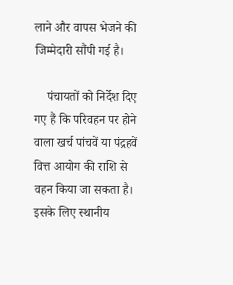लाने और वापस भेजने की जिम्मेदारी सौंपी गई है।

    पंचायतों को निर्देश दिए गए हैं कि परिवहन पर होने वाला खर्च पांचवें या पंद्रहवें वित्त आयोग की राशि से वहन किया जा सकता है। इसके लिए स्थानीय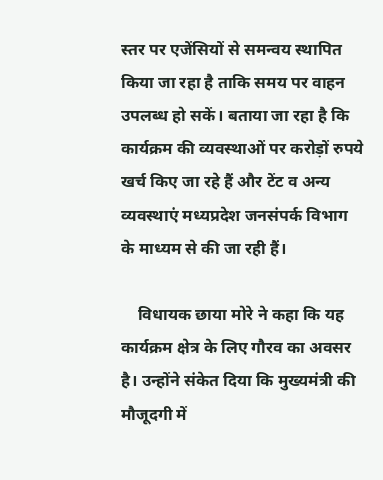स्तर पर एजेंसियों से समन्वय स्थापित किया जा रहा है ताकि समय पर वाहन उपलब्ध हो सकें। बताया जा रहा है कि कार्यक्रम की व्यवस्थाओं पर करोड़ों रुपये खर्च किए जा रहे हैं और टेंट व अन्य व्यवस्थाएं मध्यप्रदेश जनसंपर्क विभाग के माध्यम से की जा रही हैं।

    विधायक छाया मोरे ने कहा कि यह कार्यक्रम क्षेत्र के लिए गौरव का अवसर है। उन्होंने संकेत दिया कि मुख्यमंत्री की मौजूदगी में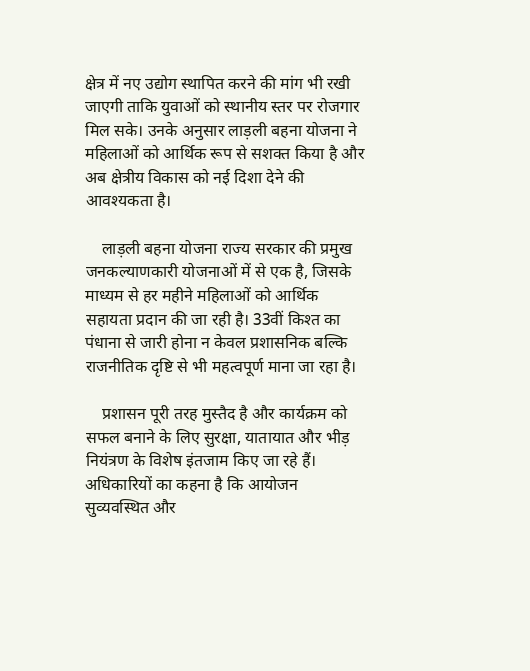क्षेत्र में नए उद्योग स्थापित करने की मांग भी रखी जाएगी ताकि युवाओं को स्थानीय स्तर पर रोजगार मिल सके। उनके अनुसार लाड़ली बहना योजना ने महिलाओं को आर्थिक रूप से सशक्त किया है और अब क्षेत्रीय विकास को नई दिशा देने की आवश्यकता है।

    लाड़ली बहना योजना राज्य सरकार की प्रमुख जनकल्याणकारी योजनाओं में से एक है, जिसके माध्यम से हर महीने महिलाओं को आर्थिक सहायता प्रदान की जा रही है। 33वीं किश्त का पंधाना से जारी होना न केवल प्रशासनिक बल्कि राजनीतिक दृष्टि से भी महत्वपूर्ण माना जा रहा है।

    प्रशासन पूरी तरह मुस्तैद है और कार्यक्रम को सफल बनाने के लिए सुरक्षा, यातायात और भीड़ नियंत्रण के विशेष इंतजाम किए जा रहे हैं। अधिकारियों का कहना है कि आयोजन सुव्यवस्थित और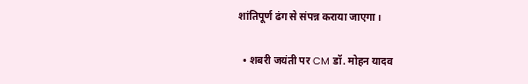शांतिपूर्ण ढंग से संपन्न कराया जाएगा।

  • शबरी जयंती पर CM डॉ. मोहन यादव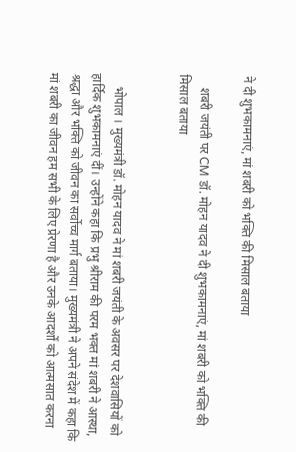ने दी शुभकामनाएं, मां शबरी को भक्ति की मिसाल बताया

    शबरी जयंती पर CM डॉ. मोहन यादव ने दी शुभकामनाएं, मां शबरी को भक्ति की मिसाल बताया


    भोपाल । मुख्यमंत्री डॉ. मोहन यादव ने मां शबरी जयंती के अवसर पर देशवासियों को हार्दिक शुभकामनाएं दीं। उन्होंने कहा कि प्रभु श्रीराम की परम भक्त मां शबरी ने आस्था, श्रद्धा और भक्ति को जीवन का सर्वोच्च मार्ग बताया। मुख्यमंत्री ने अपने संदेश में कहा कि मां शबरी का जीवन हम सभी के लिए प्रेरणा है और उनके आदर्शों को आत्मसात करना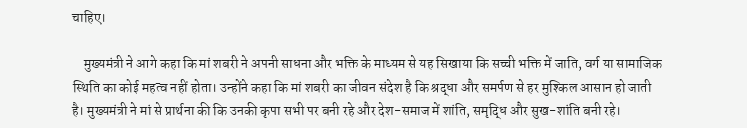चाहिए।

    मुख्यमंत्री ने आगे कहा कि मां शबरी ने अपनी साधना और भक्ति के माध्यम से यह सिखाया कि सच्ची भक्ति में जाति, वर्ग या सामाजिक स्थिति का कोई महत्व नहीं होता। उन्होंने कहा कि मां शबरी का जीवन संदेश है कि श्रद्धा और समर्पण से हर मुश्किल आसान हो जाती है। मुख्यमंत्री ने मां से प्रार्थना की कि उनकी कृपा सभी पर बनी रहे और देश-समाज में शांति, समृद्धि और सुख-शांति बनी रहे।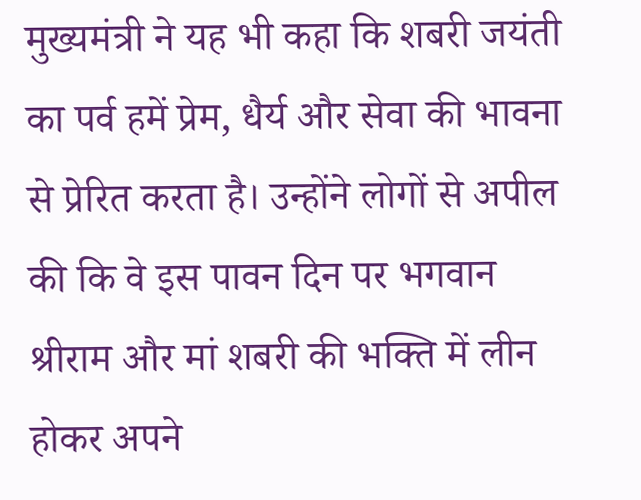मुख्यमंत्री ने यह भी कहा कि शबरी जयंती का पर्व हमें प्रेम, धैर्य और सेवा की भावना से प्रेरित करता है। उन्होंने लोगों से अपील की कि वे इस पावन दिन पर भगवान श्रीराम और मां शबरी की भक्ति में लीन होकर अपने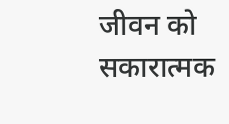जीवन को सकारात्मक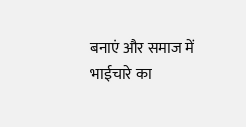बनाएं और समाज में भाईचारे का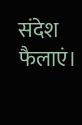संदेश फैलाएं।